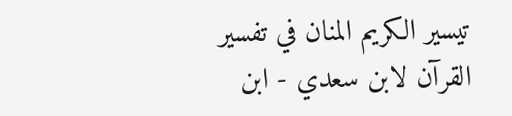تيسير الكريم المنان في تفسير القرآن لابن سعدي - ابن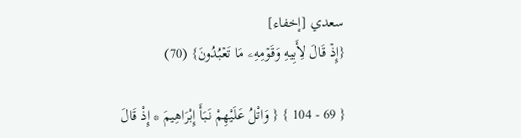سعدي [إخفاء]
{إِذۡ قَالَ لِأَبِيهِ وَقَوۡمِهِۦ مَا تَعۡبُدُونَ} (70)

{ 69 - 104 } { وَاتْلُ عَلَيْهِمْ نَبَأَ إِبْرَاهِيمَ * إِذْ قَالَ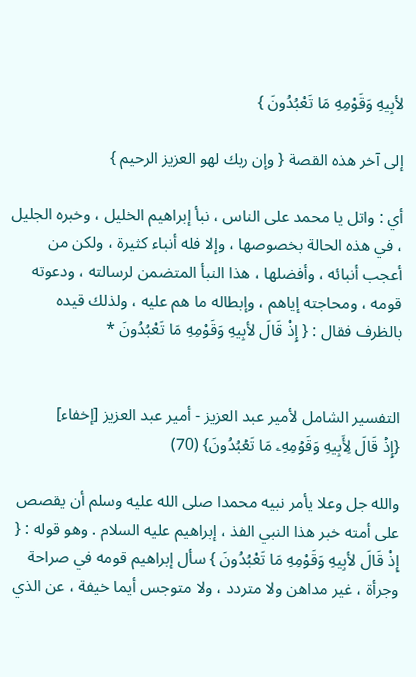لأبِيهِ وَقَوْمِهِ مَا تَعْبُدُونَ }

إلى آخر هذه القصة { وإن ربك لهو العزيز الرحيم }

أي : واتل يا محمد على الناس ، نبأ إبراهيم الخليل ، وخبره الجليل ، في هذه الحالة بخصوصها ، وإلا فله أنباء كثيرة ، ولكن من أعجب أنبائه ، وأفضلها ، هذا النبأ المتضمن لرسالته ، ودعوته قومه ، ومحاجته إياهم ، وإبطاله ما هم عليه ، ولذلك قيده بالظرف فقال : { إِذْ قَالَ لأبِيهِ وَقَوْمِهِ مَا تَعْبُدُونَ *


التفسير الشامل لأمير عبد العزيز - أمير عبد العزيز [إخفاء]
{إِذۡ قَالَ لِأَبِيهِ وَقَوۡمِهِۦ مَا تَعۡبُدُونَ} (70)

والله جل وعلا يأمر نبيه محمدا صلى الله عليه وسلم أن يقصص على أمته خبر هذا النبي الفذ ، إبراهيم عليه السلام . وهو قوله : { إِذْ قَالَ لأبِيهِ وَقَوْمِهِ مَا تَعْبُدُونَ } سأل إبراهيم قومه في صراحة وجرأة ، غير مداهن ولا متردد ، ولا متوجس أيما خيفة ، عن الذي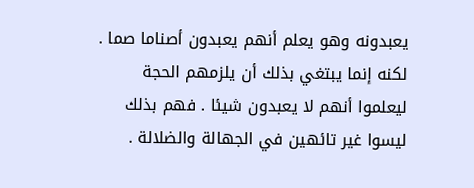يعبدونه وهو يعلم أنهم يعبدون أصناما صما . لكنه إنما يبتغي بذلك أن يلزمهم الحجة ليعلموا أنهم لا يعبدون شيئا . فهم بذلك ليسوا غير تائهين في الجهالة والضلالة .